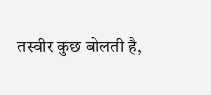तस्वीर कुछ बोलती है,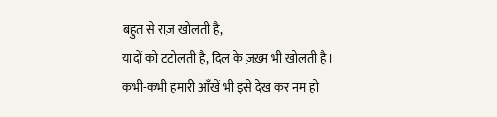बहुत से राज़ खोलती है,
यादों को टटोलती है, दिल के ज़ख़्म भी खोलती है।
कभी-कभी हमारी आँखें भी इसे देख कर नम हो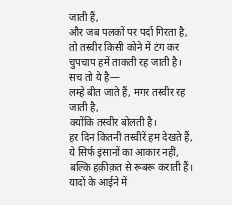जाती हैं,
और जब पलकों पर पर्दा गिरता है,
तो तस्वीर किसी कोने में टंग कर
चुपचाप हमें ताकती रह जाती है।
सच तो ये है—
लम्हे बीत जाते हैं, मगर तस्वीर रह जाती है,
क्योंकि तस्वीर बोलती है।
हर दिन कितनी तस्वीरें हम देखते हैं,
ये सिर्फ इंसानों का आकार नहीं,
बल्कि हक़ीक़त से रूबरू कराती हैं।
यादों के आईने में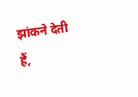झांकने देती हैं,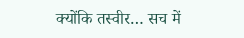क्योंकि तस्वीर… सच में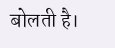बोलती है।